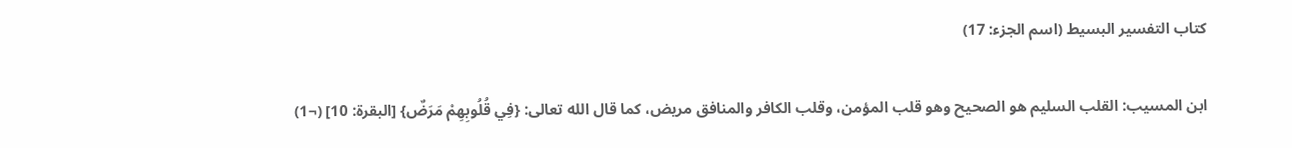كتاب التفسير البسيط (اسم الجزء: 17)

ابن المسيب: القلب السليم هو الصحيح وهو قلب المؤمن، وقلب الكافر والمنافق مريض، كما قال الله تعالى: {فِي قُلُوبِهِمْ مَرَضٌ} [البقرة: 10] (¬1)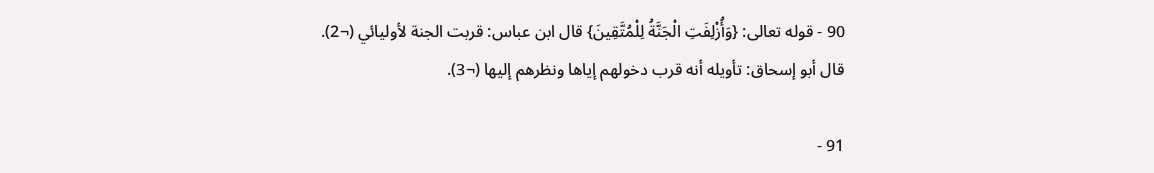90 - قوله تعالى: {وَأُزْلِفَتِ الْجَنَّةُ لِلْمُتَّقِينَ} قال ابن عباس: قربت الجنة لأوليائي (¬2).
قال أبو إسحاق: تأويله أنه قرب دخولهم إياها ونظرهم إليها (¬3).

91 -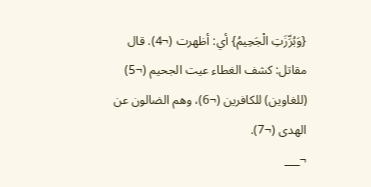{وَبُرِّزَتِ الْجَحِيمُ} أي: أظهرت (¬4). قال مقاتل: كشف الغطاء عيت الجحيم (¬5) (للغاوين) للكافرين (¬6)، وهم الضالون عن الهدى (¬7).
¬___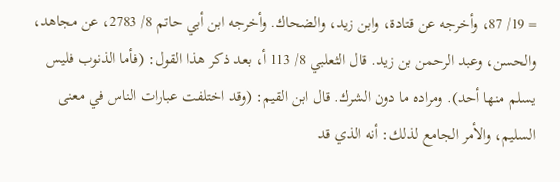= 19/ 87، وأخرجه عن قتادة، وابن زيد، والضحاك. وأخرجه ابن أبي حاتم 8/ 2783، عن مجاهد، والحسن، وعبد الرحمن بن زيد. قال الثعلبي 8/ 113 أ، بعد ذكر هذا القول: (فأما الذنوب فليس يسلم منها أحد). ومراده ما دون الشرك. قال ابن القيم: (وقد اختلفت عبارات الناس في معنى السليم، والأمر الجامع لذلك: أنه الذي قد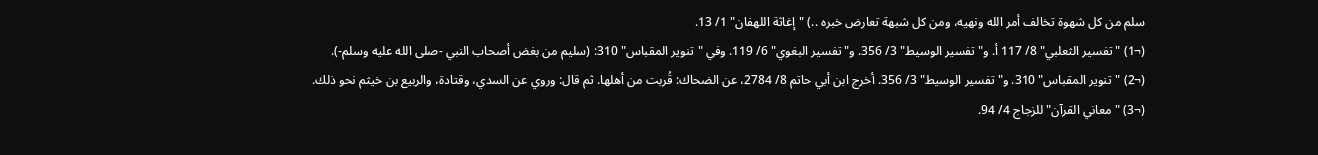سلم من كل شهوة تخالف أمر الله ونهيه، ومن كل شبهة تعارض خبره ..) "إغاثة اللهفان" 1/ 13.
(¬1) "تفسير الثعلبي" 8/ 117 أ. و"تفسير الوسيط" 3/ 356. و"تفسير البغوي" 6/ 119. وفي "تنوير المقباس" 310: (سليم من بغض أصحاب النبي -صلى الله عليه وسلم-).
(¬2) "تنوير المقباس" 310. و"تفسير الوسيط" 3/ 356. أخرج ابن أبي حاتم 8/ 2784، عن الضحاك: قُربت من أهلها. ثم قال: وروي عن السدي، وقتادة، والربيع بن خيثم نحو ذلك.
(¬3) "معاني القرآن" للزجاج 4/ 94.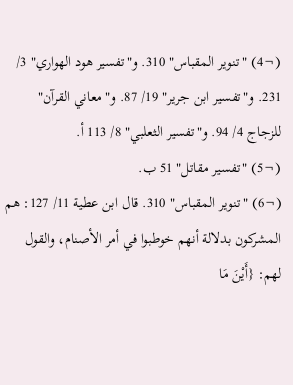(¬4) "تنوير المقباس" 310. و"تفسير هود الهواري" 3/ 231. و"تفسير ابن جرير" 19/ 87. و"معاني القرآن" للزجاج 4/ 94. و"تفسير الثعلبي" 8/ 113 أ.
(¬5) "تفسير مقاتل" 51 ب.
(¬6) "تنوير المقباس" 310. قال ابن عطية 11/ 127: هم المشركون بدلالة أنهم خوطبوا في أمر الأصنام، والقول لهم: {أَيْنَ مَا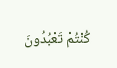كُنْتُمْ تَعْبُدُونَ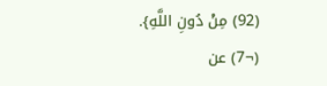(92) مِنْ دُونِ اللَّهِ}.
(¬7) عن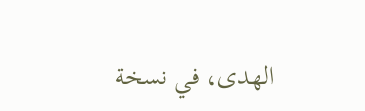الهدى، في نسخة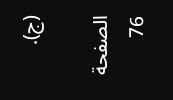(ج).

الصفحة 76